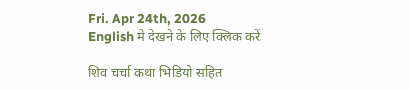Fri. Apr 24th, 2026
English मे देखने के लिए क्लिक करें

शिव चर्चा कथा भिडियो सहित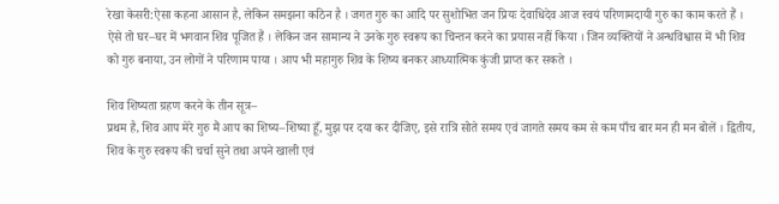रेखा केसरी:ऐसा कहना आसान है, लेकिन समझना कठिन है । जगत गुरु का आदि पर सुशोभित जन प्रियः देवाधिदेव आज स्वयं परिणामदायी गुरु का काम करते हैं । ऐसे तो घर–घर में भगवान शिव पूजित हैं । लेकिन जन सामान्य ने उनके गुरु स्वरूप का चिन्तन करने का प्रयास नहीं किया । जिन व्यक्तियों ने अन्धविश्वास में भी शिव को गुरु बनाया, उन लोगों ने परिणाम पाया । आप भी महागुरु शिव के शिष्य बनकर आध्यात्मिक कुंजी प्राप्त कर सकते ।

शिव शिष्यता ग्रहण करने के तीन सूत्र–
प्रथम है, शिव आप मेरे गुरु मैं आप का शिष्य–शिष्या हूँ, मुझ पर दया कर दीजिए, इसे रात्रि सोते समय एवं जागते समय कम से कम पाँच बार मन ही मन बोलें । द्वितीय, शिव के गुरु स्वरूप की चर्चा सुने तथा अपने खाली एवं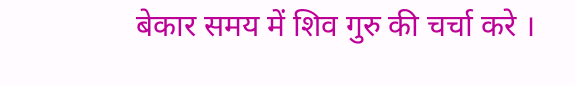बेकार समय में शिव गुरु की चर्चा करे ।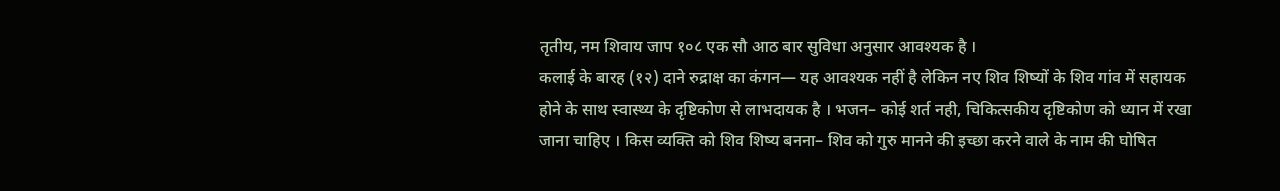तृतीय, नम शिवाय जाप १०८ एक सौ आठ बार सुविधा अनुसार आवश्यक है ।
कलाई के बारह (१२) दाने रुद्राक्ष का कंगन— यह आवश्यक नहीं है लेकिन नए शिव शिष्यों के शिव गांव में सहायक होने के साथ स्वास्थ्य के दृष्टिकोण से लाभदायक है । भजन– कोई शर्त नही, चिकित्सकीय दृष्टिकोण को ध्यान में रखा जाना चाहिए । किस व्यक्ति को शिव शिष्य बनना– शिव को गुरु मानने की इच्छा करने वाले के नाम की घोषित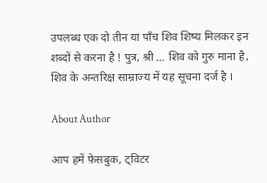उपलब्ध एक दो तीन या पाँच शिव शिष्य मिलकर इन शब्दों से करना है ! पुत्र, श्री … शिव को गुरु माना है, शिव के अन्तरिक्ष साम्राज्य में यह सूचना दर्ज है ।

About Author

आप हमें फ़ेसबुक, ट्विटर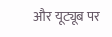और यूट्यूब पर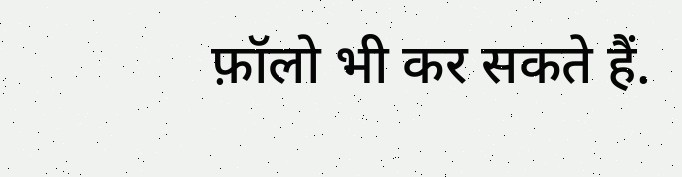फ़ॉलो भी कर सकते हैं.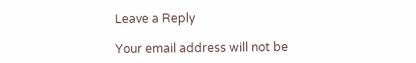Leave a Reply

Your email address will not be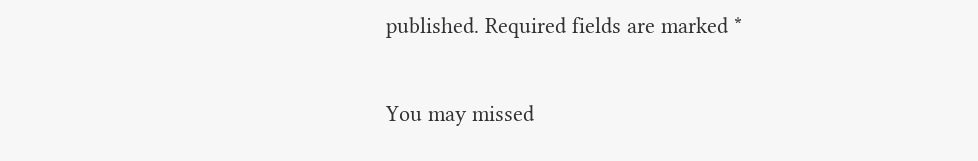published. Required fields are marked *

You may missed